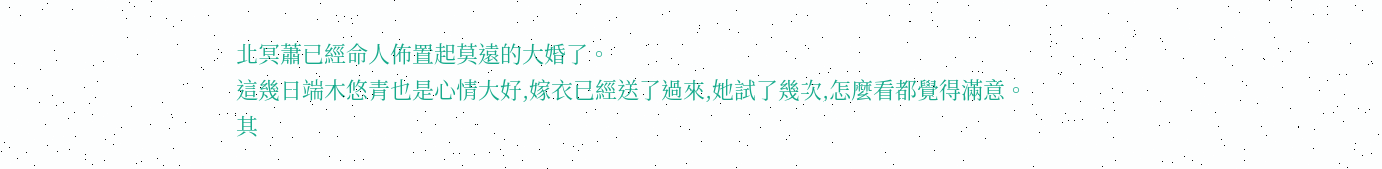北冥蕭已經命人佈置起莫遠的大婚了。
這幾日端木悠青也是心情大好,嫁衣已經送了過來,她試了幾次,怎麼看都覺得滿意。
其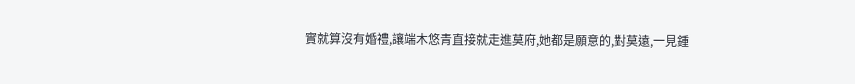實就算沒有婚禮,讓端木悠青直接就走進莫府,她都是願意的,對莫遠,一見鍾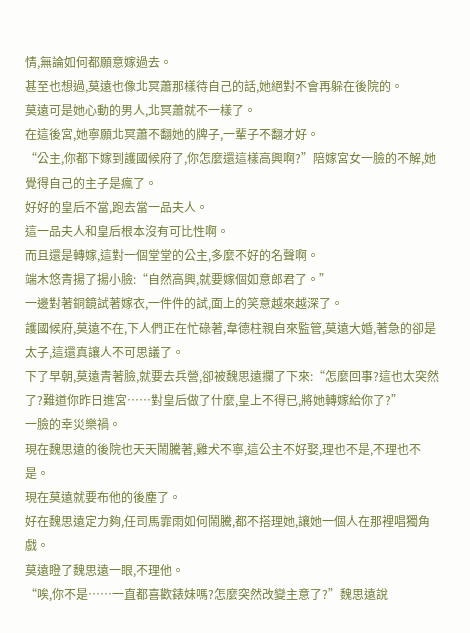情,無論如何都願意嫁過去。
甚至也想過,莫遠也像北冥蕭那樣待自己的話,她絕對不會再躲在後院的。
莫遠可是她心動的男人,北冥蕭就不一樣了。
在這後宮,她寧願北冥蕭不翻她的牌子,一輩子不翻才好。
“公主,你都下嫁到護國候府了,你怎麼還這樣高興啊?”陪嫁宮女一臉的不解,她覺得自己的主子是瘋了。
好好的皇后不當,跑去當一品夫人。
這一品夫人和皇后根本沒有可比性啊。
而且還是轉嫁,這對一個堂堂的公主,多麼不好的名聲啊。
端木悠青揚了揚小臉:“自然高興,就要嫁個如意郎君了。”
一邊對著銅鏡試著嫁衣,一件件的試,面上的笑意越來越深了。
護國候府,莫遠不在,下人們正在忙碌著,韋德柱親自來監管,莫遠大婚,著急的卻是太子,這還真讓人不可思議了。
下了早朝,莫遠青著臉,就要去兵營,卻被魏思遠攔了下來:“怎麼回事?這也太突然了?難道你昨日進宮……對皇后做了什麼,皇上不得已,將她轉嫁給你了?”
一臉的幸災樂禍。
現在魏思遠的後院也天天鬧騰著,雞犬不寧,這公主不好娶,理也不是,不理也不是。
現在莫遠就要布他的後塵了。
好在魏思遠定力夠,任司馬霏雨如何鬧騰,都不搭理她,讓她一個人在那裡唱獨角戲。
莫遠瞪了魏思遠一眼,不理他。
“唉,你不是……一直都喜歡錶妹嗎?怎麼突然改變主意了?”魏思遠說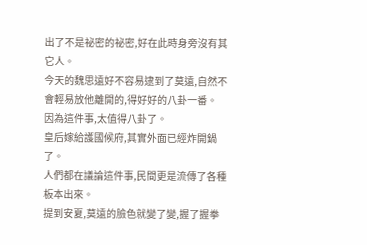出了不是祕密的祕密,好在此時身旁沒有其它人。
今天的魏思遠好不容易逮到了莫遠,自然不會輕易放他離開的,得好好的八卦一番。
因為這件事,太值得八卦了。
皇后嫁給護國候府,其實外面已經炸開鍋了。
人們都在議論這件事,民間更是流傳了各種板本出來。
提到安夏,莫遠的臉色就變了變,握了握拳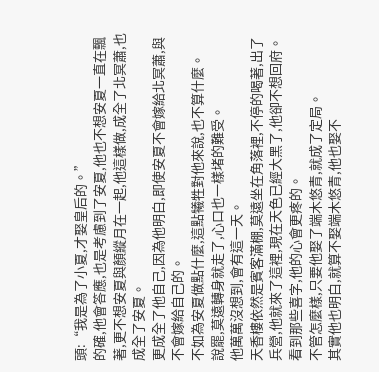頭:“我是為了小夏,才娶皇后的。”
的確,他會答應,也是考慮到了安夏,他也不想安夏一直在飄著,更不想安夏與顏縱月在一起,他這樣做,成全了北冥蕭,也成全了安夏。
更成全了他自己,因為他明白,即使安夏不會嫁給北冥蕭,與不會嫁給自己的。
不如為安夏做點什麼,這點犧牲對他來說,也不算什麼。
說罷,莫遠轉身就走了,心口也一樣堵的難受。
他萬萬沒想到,會有這一天。
天香樓依然是賓客滿棚,莫遠坐在角落裡,不停的喝著,出了兵營,他就來了這裡,現在天色已經大黑了,他卻不想回府。
看到那些喜字,他的心會更疼的。
不管怎麼樣,只要他娶了端木悠青,就成了定局。
其實他也明白,就算不娶端木悠青,他也娶不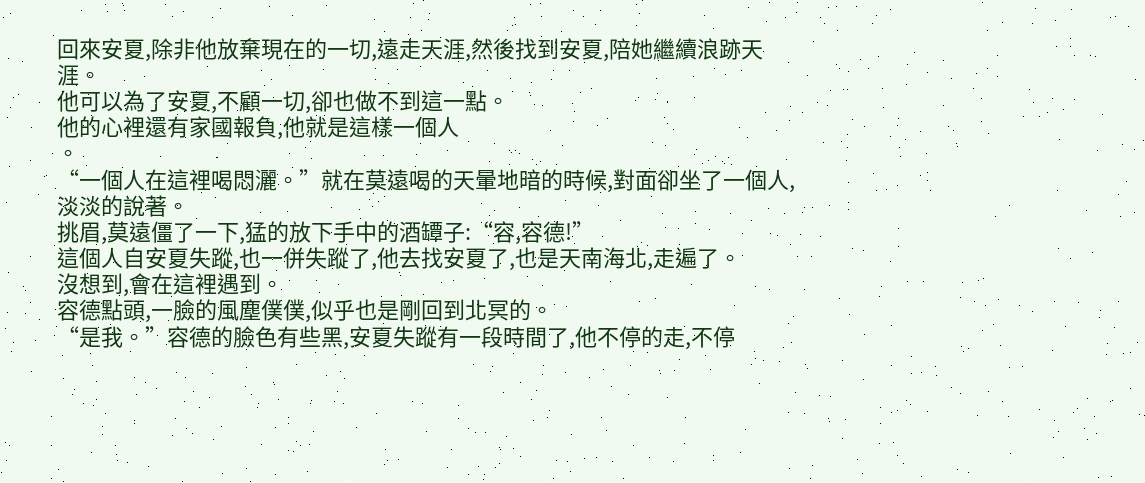回來安夏,除非他放棄現在的一切,遠走天涯,然後找到安夏,陪她繼續浪跡天涯。
他可以為了安夏,不顧一切,卻也做不到這一點。
他的心裡還有家國報負,他就是這樣一個人
。
“一個人在這裡喝悶灑。”就在莫遠喝的天暈地暗的時候,對面卻坐了一個人,淡淡的說著。
挑眉,莫遠僵了一下,猛的放下手中的酒罈子:“容,容德!”
這個人自安夏失蹤,也一併失蹤了,他去找安夏了,也是天南海北,走遍了。
沒想到,會在這裡遇到。
容德點頭,一臉的風塵僕僕,似乎也是剛回到北冥的。
“是我。”容德的臉色有些黑,安夏失蹤有一段時間了,他不停的走,不停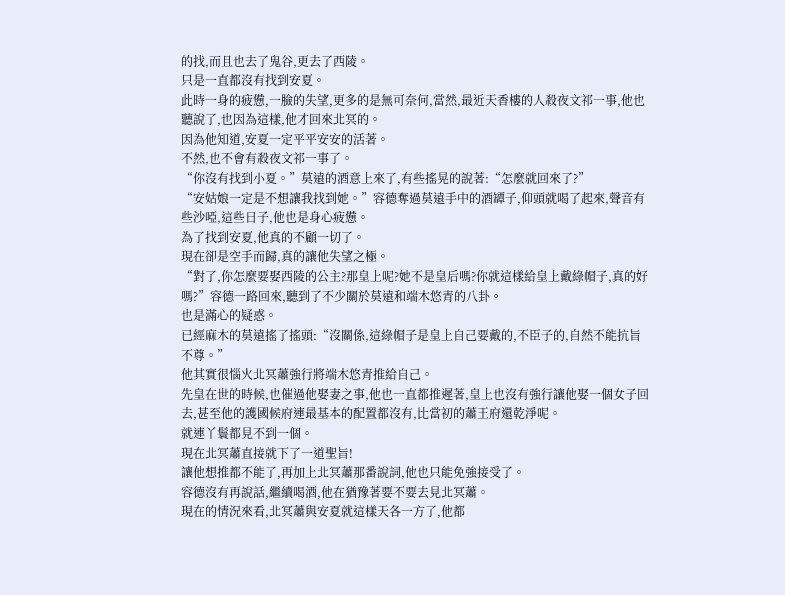的找,而且也去了鬼谷,更去了西陵。
只是一直都沒有找到安夏。
此時一身的疲憊,一臉的失望,更多的是無可奈何,當然,最近天香樓的人殺夜文祁一事,他也聽說了,也因為這樣,他才回來北冥的。
因為他知道,安夏一定平平安安的活著。
不然,也不會有殺夜文祁一事了。
“你沒有找到小夏。”莫遠的酒意上來了,有些搖晃的說著:“怎麼就回來了?”
“安姑娘一定是不想讓我找到她。”容德奪過莫遠手中的酒罈子,仰頭就喝了起來,聲音有些沙啞,這些日子,他也是身心疲憊。
為了找到安夏,他真的不顧一切了。
現在卻是空手而歸,真的讓他失望之極。
“對了,你怎麼要娶西陵的公主?那皇上呢?她不是皇后嗎?你就這樣給皇上戴綠帽子,真的好嗎?”容德一路回來,聽到了不少關於莫遠和端木悠青的八卦。
也是滿心的疑惑。
已經麻木的莫遠搖了搖頭:“沒關係,這綠帽子是皇上自己要戴的,不臣子的,自然不能抗旨不尊。”
他其實很惱火北冥蕭強行將端木悠青推給自己。
先皇在世的時候,也催過他娶妻之事,他也一直都推遲著,皇上也沒有強行讓他娶一個女子回去,甚至他的護國候府連最基本的配置都沒有,比當初的蕭王府還乾淨呢。
就連丫鬟都見不到一個。
現在北冥蕭直接就下了一道聖旨!
讓他想推都不能了,再加上北冥蕭那番說詞,他也只能免強接受了。
容德沒有再說話,繼續喝酒,他在猶豫著要不要去見北冥蕭。
現在的情況來看,北冥蕭與安夏就這樣天各一方了,他都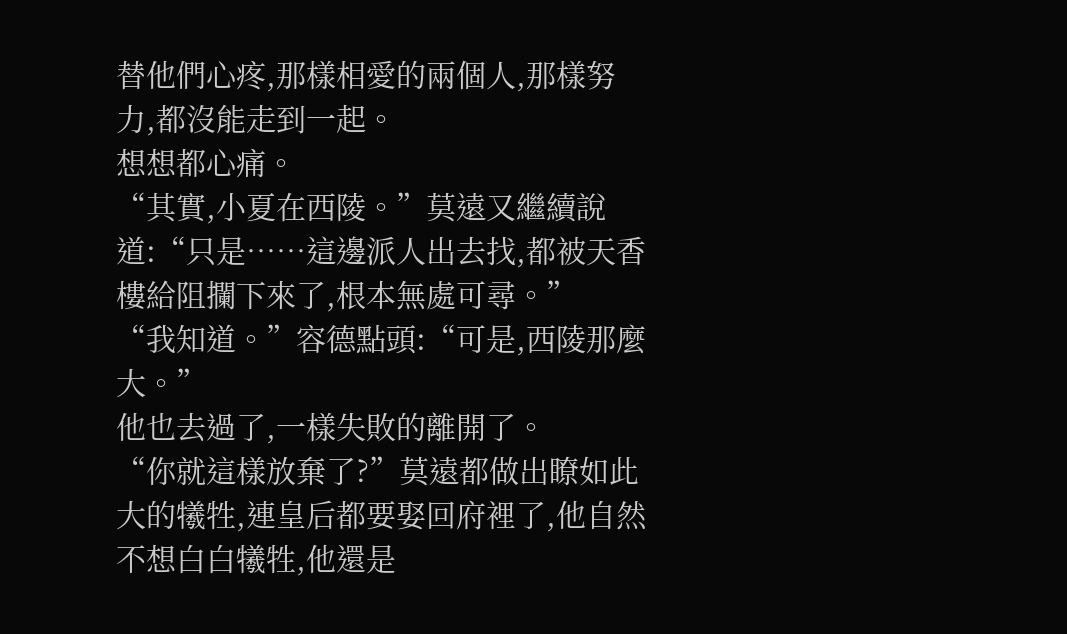替他們心疼,那樣相愛的兩個人,那樣努力,都沒能走到一起。
想想都心痛。
“其實,小夏在西陵。”莫遠又繼續說道:“只是……這邊派人出去找,都被天香樓給阻攔下來了,根本無處可尋。”
“我知道。”容德點頭:“可是,西陵那麼大。”
他也去過了,一樣失敗的離開了。
“你就這樣放棄了?”莫遠都做出瞭如此大的犧牲,連皇后都要娶回府裡了,他自然不想白白犧牲,他還是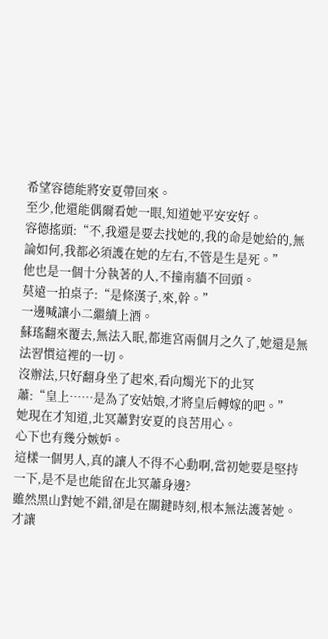希望容德能將安夏帶回來。
至少,他還能偶爾看她一眼,知道她平安安好。
容德搖頭:“不,我還是要去找她的,我的命是她給的,無論如何,我都必須護在她的左右,不管是生是死。”
他也是一個十分執著的人,不撞南牆不回頭。
莫遠一拍桌子:“是條漢子,來,幹。”
一邊喊讓小二繼續上酒。
蘇瑤翻來覆去,無法入眠,都進宮兩個月之久了,她還是無法習慣這裡的一切。
沒辦法,只好翻身坐了起來,看向燭光下的北冥
蕭:“皇上……是為了安姑娘,才將皇后轉嫁的吧。”
她現在才知道,北冥蕭對安夏的良苦用心。
心下也有幾分嫉妒。
這樣一個男人,真的讓人不得不心動啊,當初她要是堅持一下,是不是也能留在北冥蕭身邊?
雖然黑山對她不錯,卻是在關鍵時刻,根本無法護著她。
才讓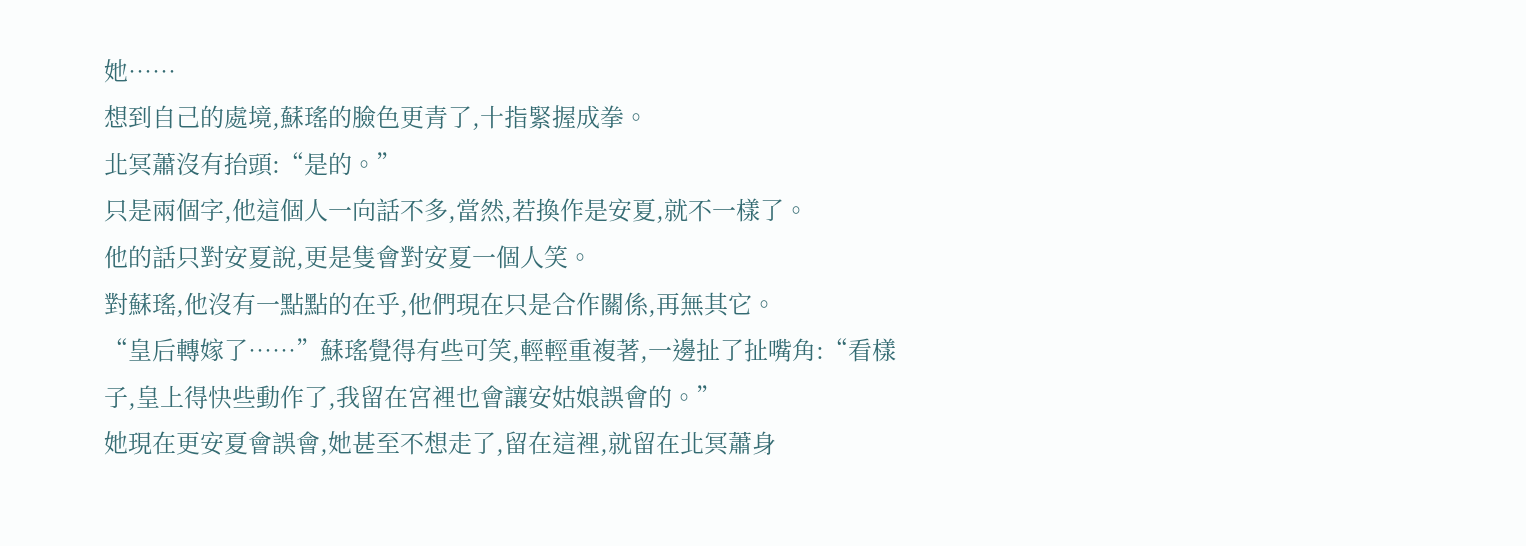她……
想到自己的處境,蘇瑤的臉色更青了,十指緊握成拳。
北冥蕭沒有抬頭:“是的。”
只是兩個字,他這個人一向話不多,當然,若換作是安夏,就不一樣了。
他的話只對安夏說,更是隻會對安夏一個人笑。
對蘇瑤,他沒有一點點的在乎,他們現在只是合作關係,再無其它。
“皇后轉嫁了……”蘇瑤覺得有些可笑,輕輕重複著,一邊扯了扯嘴角:“看樣子,皇上得快些動作了,我留在宮裡也會讓安姑娘誤會的。”
她現在更安夏會誤會,她甚至不想走了,留在這裡,就留在北冥蕭身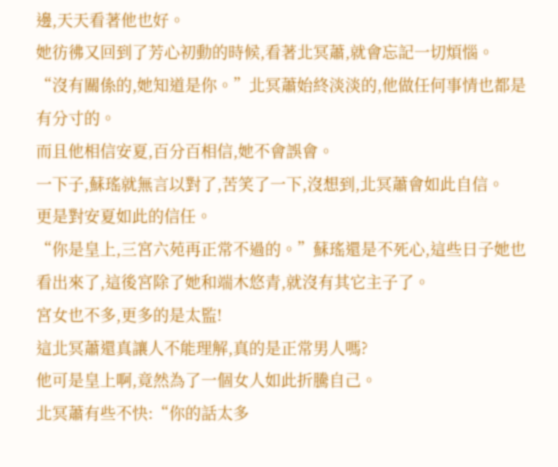邊,天天看著他也好。
她彷彿又回到了芳心初動的時候,看著北冥蕭,就會忘記一切煩惱。
“沒有關係的,她知道是你。”北冥蕭始終淡淡的,他做任何事情也都是有分寸的。
而且他相信安夏,百分百相信,她不會誤會。
一下子,蘇瑤就無言以對了,苦笑了一下,沒想到,北冥蕭會如此自信。
更是對安夏如此的信任。
“你是皇上,三宮六苑再正常不過的。”蘇瑤還是不死心,這些日子她也看出來了,這後宮除了她和端木悠青,就沒有其它主子了。
宮女也不多,更多的是太監!
這北冥蕭還真讓人不能理解,真的是正常男人嗎?
他可是皇上啊,竟然為了一個女人如此折騰自己。
北冥蕭有些不快:“你的話太多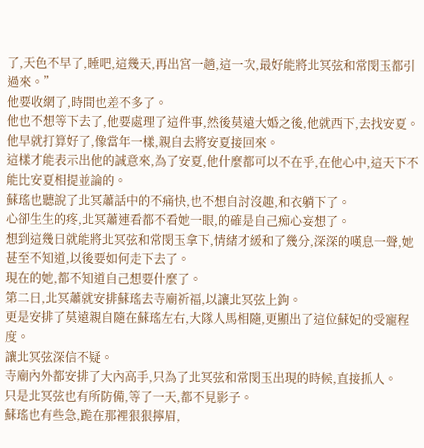了,天色不早了,睡吧,這幾天,再出宮一趟,這一次,最好能將北冥弦和常閔玉都引過來。”
他要收網了,時間也差不多了。
他也不想等下去了,他要處理了這件事,然後莫遠大婚之後,他就西下,去找安夏。
他早就打算好了,像當年一樣,親自去將安夏接回來。
這樣才能表示出他的誠意來,為了安夏,他什麼都可以不在乎,在他心中,這天下不能比安夏相提並論的。
蘇瑤也聽說了北冥蕭話中的不痛快,也不想自討沒趣,和衣躺下了。
心卻生生的疼,北冥蕭連看都不看她一眼,的確是自己痴心妄想了。
想到這幾日就能將北冥弦和常閔玉拿下,情緒才緩和了幾分,深深的嘆息一聲,她甚至不知道,以後要如何走下去了。
現在的她,都不知道自己想要什麼了。
第二日,北冥蕭就安排蘇瑤去寺廟祈福,以讓北冥弦上鉤。
更是安排了莫遠親自隨在蘇瑤左右,大隊人馬相隨,更顯出了這位蘇妃的受寵程度。
讓北冥弦深信不疑。
寺廟內外都安排了大內高手,只為了北冥弦和常閔玉出現的時候,直接抓人。
只是北冥弦也有所防備,等了一天,都不見影子。
蘇瑤也有些急,跪在那裡狠狠擰眉,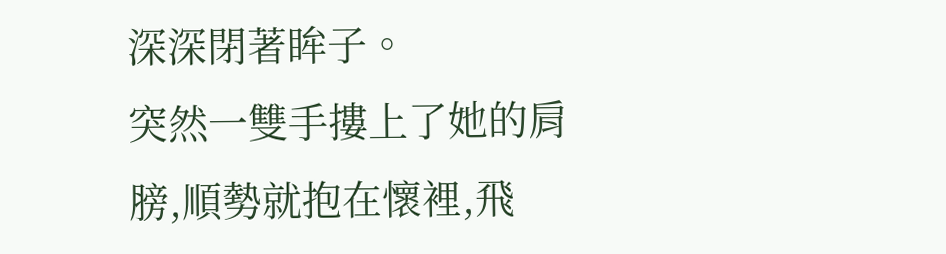深深閉著眸子。
突然一雙手摟上了她的肩膀,順勢就抱在懷裡,飛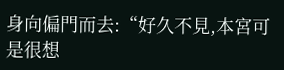身向偏門而去:“好久不見,本宮可是很想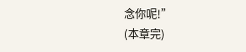念你呢!”
(本章完)